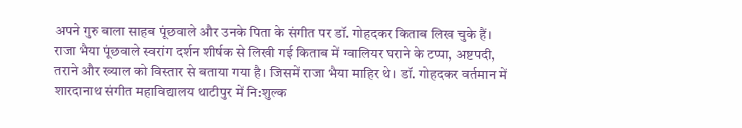अपने गुरु बाला साहब पूंछवाले और उनके पिता के संगीत पर डॉ. गोहदकर किताब लिख चुके हैं। राजा भैया पूंछवाले स्वरांग दर्शन शीर्षक से लिखी गई किताब में ग्वालियर घराने के टप्पा, अष्टपदी, तराने और ख्याल को विस्तार से बताया गया है। जिसमें राजा भैया माहिर थे। डॉ. गोहदकर वर्तमान में शारदानाथ संगीत महाविद्यालय थाटीपुर में नि:शुल्क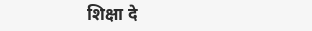शिक्षा दे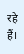रहे हैं।